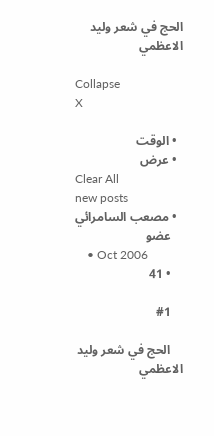الحج في شعر وليد الاعظمي

Collapse
X

  • الوقت
  • عرض
Clear All
new posts
  • مصعب السامرائي
    عضو
    • Oct 2006
    • 41

    #1

    الحج في شعر وليد الاعظمي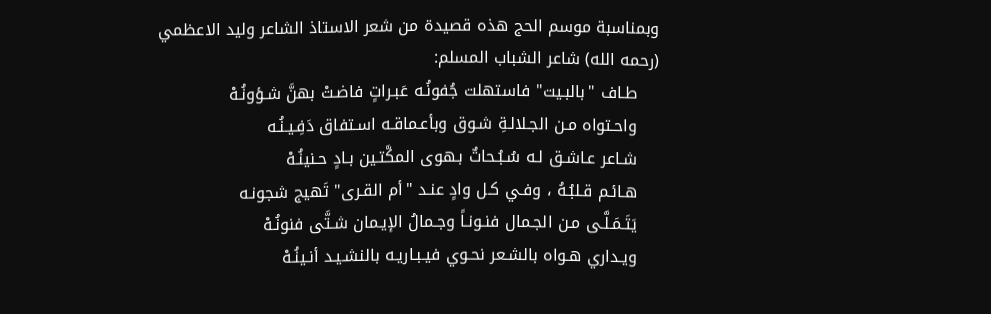وبمناسبة موسم الحج هذه قصيدة من شعر الاستاذ الشاعر وليد الاعظمي (رحمه الله) شاعر الشباب المسلم:
    طـاف "بالبـيت" فاستهلت جُفونُـه عَبـراتٍ فاضـتْ بهنَّ شـؤونُـهْ
    واحـتواه مـن الجـلالـةِ شـوق وبأعـماقـه اسـتفاق دَفِـيـنُـه
    شـاعر عـاشـق لـه سُـبُـحاتٌ بـهوى المكَّتـين بـادٍ حـنينُـهْ
    هـائـم قـلبُـهُ ، وفـي كـل وادٍ عنـد "أم القـرى" تَهيج شجونـه
    يَتَـمَـلَّـى مـن الجـمال فنـونـاً وجـمالُ الإيـمان شـتَّى فنونُـهْ
    ويـداري هـواه بالشـعر نحـوي فيـبـاريـه بالنشـيـد أنـينُـهْ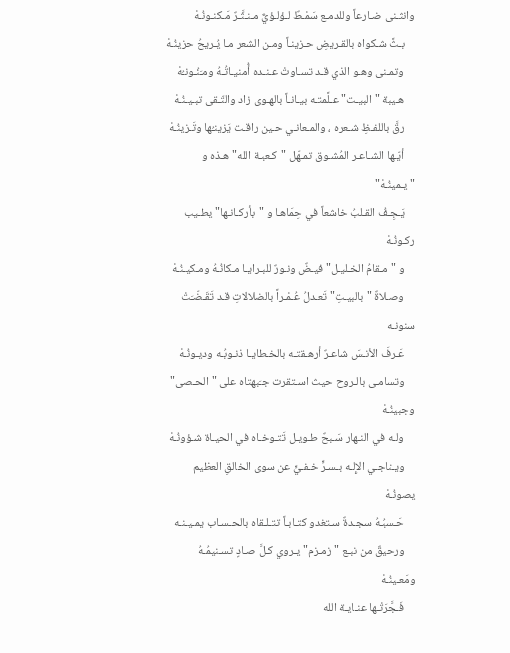وانثـنى ضـارعاً وللدمـع سَمْـطٌ لـؤلـؤيٌّ مـنـثَّـرٌ مَـكنـونُـهْ
    بـثَّ شـكواه بالقـريضِ حـزينـاً ومـن الشعر مـا يُـريحُ حزينُـهْ
    وتمـنى وهـو الذي قـد تسـاوتْ عـنـده أُمنيـاتُـهُ ومـَنُـونـُهْ
    هـيبة "البيـت" عـلَّمتـه بيـانـاً بالهـوى زاد والتّـقى تبـيـنُـهْ
    رقَّ باللفـظِ شـعره ، والمـعانـي حـين راقـت يَزينـُها وتَـزينُـهْ
    أيّـها الشـاعـر المُشـوق تمـهّل "كـعبـة الله" هـذه و "يـمينُـهْ"
    يَـجِـفُ القـلبُ خاشعاً في حِمَاهـا و "بأركـانـها" يطـيب ركـونُـهْ
    و "مـقامُ الخـليـل" فيـضٌ ونـورٌ للبـرايـا مـكانُـهُ ومـكيـنُـهْ
    وصـلاةٌ "بالبيـتِ" تَعـدلُ عُـمْـراً بالضلالاتِ قـد تَقَـضّـَتْ سنونـه
    عَـرفَ الأنـسَ شاعـرٌ أرهـقتـه بالخـطايـا ذنـوبُـه وديـونُـهْ
    وتسامـى بالـروح حيث اسـتقرت جـَبهتاه على "الحـصى" وجبينُـهْ
    ولـه في النـهار سَـبحٌ طـويـل تَتـوخـاه في الحيـاة شـؤونُـهْ
    ويـناجـي الإِلـه بـسـرٍّ خـفـيٍّ عن سوى الخالقِ العظيم يصونُـهْ
    حَـسبُـهُ سجـدةٌ سـتغدو كتـابـاً تتـلـقاه بالحـسـاب يمـيـنـه
    ورحيقٌ من نبـع "زمـزم" يـروي كـلَّ صـادٍ تسـنيمُـهُ ومَعـينُـهْ
    فَـجَّرَتْـها عنـايـة الله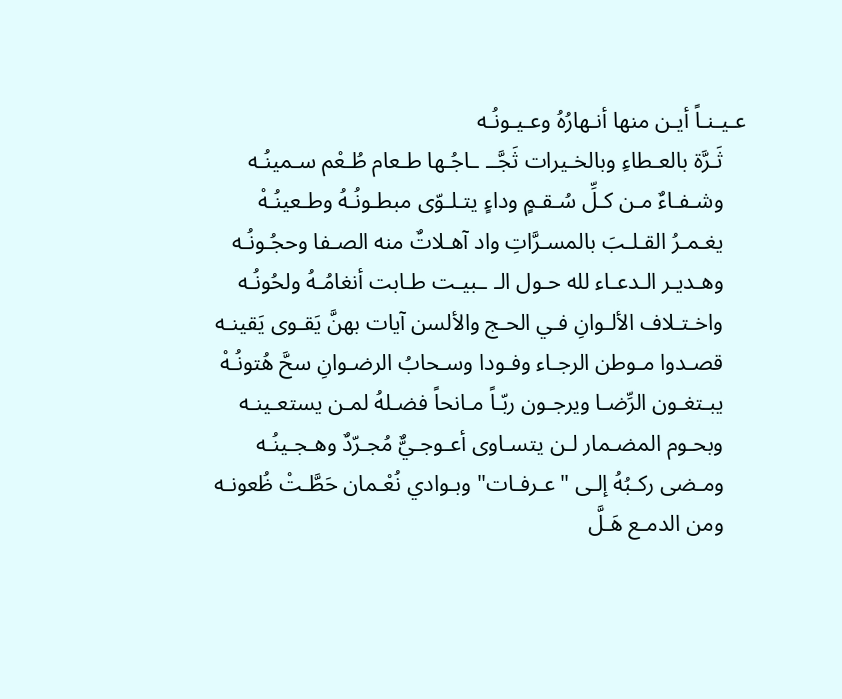عـيـنـاً أيـن منها أنـهارُهُ وعـيـونُـه
    ثَـرَّة بالعـطاءِ وبالخـيرات ثَجَّــ ـاجُـها طـعام طُـعْم سـمينُـه
    وشـفـاءٌ مـن كـلِّ سُـقـمٍ وداءٍ يتـلـوّى مبطـونُـهُ وطـعينُـهْ
    يغـمـرُ القـلـبَ بالمسـرَّاتِ واد آهـلاتٌ منه الصـفا وحجُـونُـه
    وهـديـر الـدعـاء لله حـول الـ ـبيـت طـابت أنغامُـهُ ولحُونُـه
    واخـتـلاف الألـوانِ فـي الحـج والألسن آيات بهنَّ يَقـوى يَقينـه
    قصـدوا مـوطن الرجـاء وفـودا وسـحابُ الرضـوانِ سحَّ هُتونُـهْ
    يبـتغـون الرِّضـا ويرجـون ربّـاً مـانحاً فضـلهُ لمـن يستعـينـه
    وبحـوم المضـمار لـن يتسـاوى أعـوجـيٌّ مُجـرّدٌ وهـجـينُـه
    ومـضى ركـبُهُ إلـى "عـرفـات" وبـوادي نُعْـمان حَطَّـتْ ظُعونـه
    ومن الدمـع هَـلَّ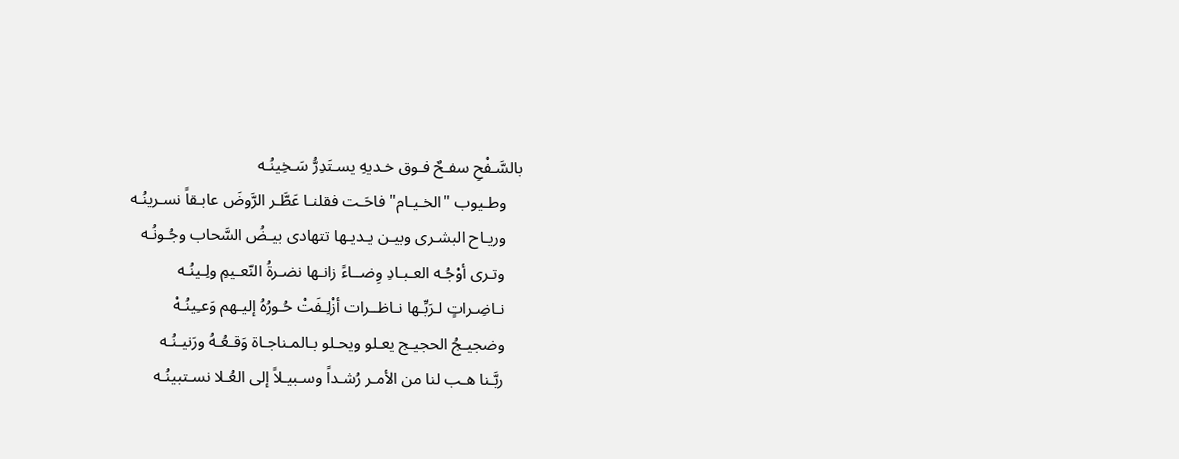بالسَّـفْحِ سفـحٌ فـوق خـديهِ يسـتَدِرُّ سَـخِينُـه
    وطـيوب "الخـيـام" فاحَـت فقلنـا عَطَّـر الرَّوضَ عابـقاً نسـرينُـه
    وريـاح البشـرى وبيـن يـديـها تتهادى بيـضُ السَّحاب وجُـونُـه
    وتـرى أوْجُـه العـبـادِ وِضــاءً زانـها نضـرةُ النّعـيمِ ولِـينُـه
    نـاضِـراتٍ لـرَبِّـها نـاظــرات أزْلِـفَتْ حُـورُهُ إليـهم وَعـِينُـهْ
    وضجيـجُ الحجيـج يعـلو ويحـلو بـالمـناجـاة وَقـعُـهُ ورَنيـنُـه
    ربَّـنا هـب لنا من الأمـر رُشـداً وسـبيـلاً إلى العُـلا نسـتبينُـه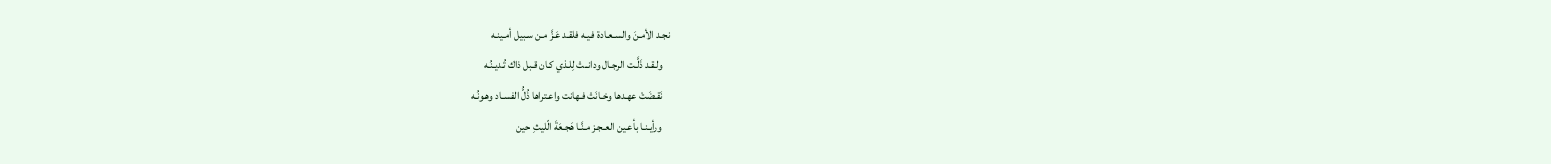نجـد الأمـنَ والسـعـادة فـيـه فلقـد عَـزَّ مـن سـبيل أمـينـه
    ولـقـد ذَلَّـت الرجـال ودانــتْ لِلـذي كـان قـبل ذاك تُـديـنُـه
    نَقـضَتْ عهـدها وخـانَتْ فـهانت واعـتراها ذُلُّ الفسـاد وهـونُـه
    ورأيـنـا بأعـين العـجـز مـنَّـا هَجـعَةَ الّليثِ حين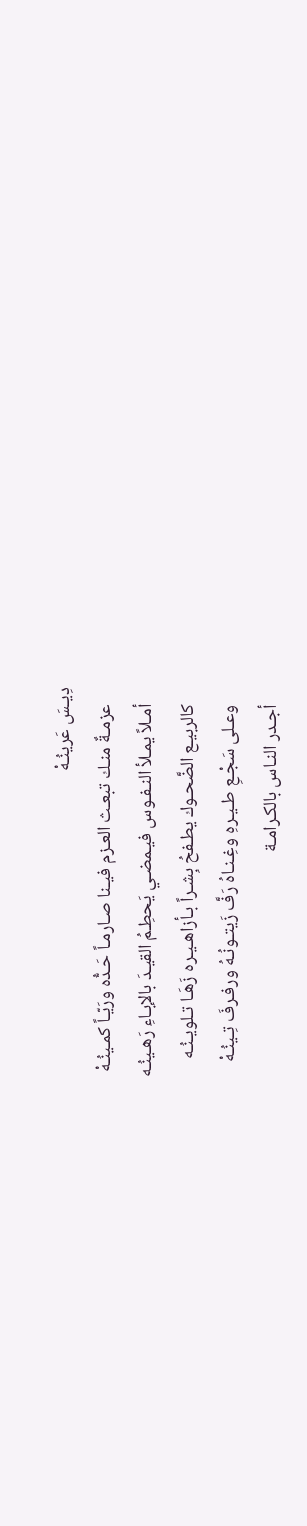دِيـسَ عَرينُـهْ
    عزمـةٌ منـك تبعـث العـزم فيـنا صـارمـاً حَـدُّه ورَيّـاً كمـينُـهْ
    أمـلاً يمـلأ النـفـوس فيـمضـي يَحطِـمُ القيـدَ بالإبـاءِ رَهـينُـه
    كالربيـع الضَّحـوك يطـفحُ بِشـراً بـأزاهـيـره زَهَـا تـلويـنُـه
    وعـلى سَجْـعِ طـيـرهِ وغِـنـاهُ رَفَّ زَيتـونُـهُ ورفـرفَ تِـينُـهْ
    أجـدر النـاس بالكـرامـة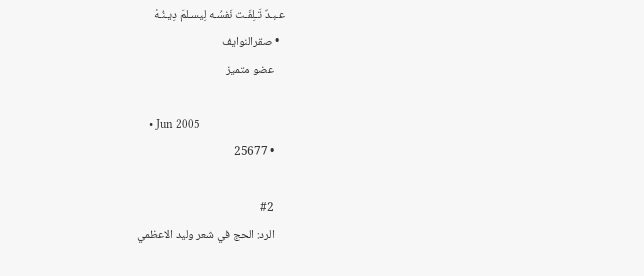عـبـدٌ تَـلِفَـت نَفسُـه لِيسـلمَ دِيـنُـهْ
  • صقرالنوايف
    عضو متميز

    • Jun 2005
    • 25677

    #2
    الرد: الحج في شعر وليد الاعظمي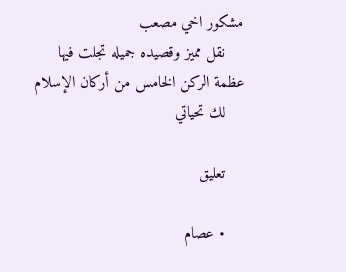مشكور اخي مصعب
    نقل مميز وقصيده جميله تجلت فيها عظمة الركن الخامس من أركان الإسلام
    لك تحياتي

    تعليق

    • عصام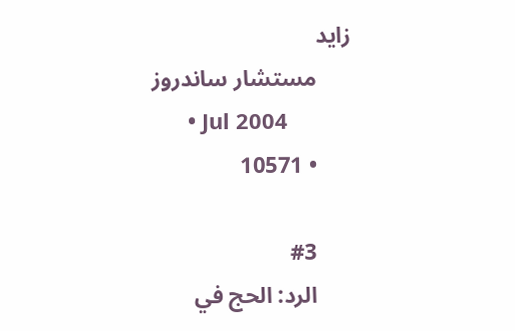زايد
      مستشار ساندروز
      • Jul 2004
      • 10571

      #3
      الرد: الحج في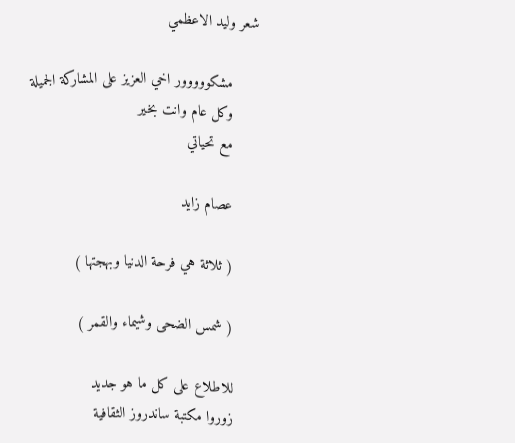شعر وليد الاعظمي

      مشكووووور اخي العزيز على المشاركة الجميلة
      وكل عام وانت بخير
      مع تحياتي

      عصام زايد

      ( ثلاثة هي فرحة الدنيا وبهجتها )

      ( شمس الضحى وشيماء والقمر )

      للاطلاع على كل ما هو جديد
      زوروا مكتبة ساندروز الثقافية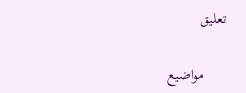تعليق

      مواضيع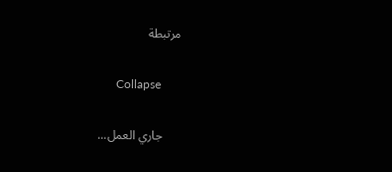مرتبطة

      Collapse

      جاري العمل...